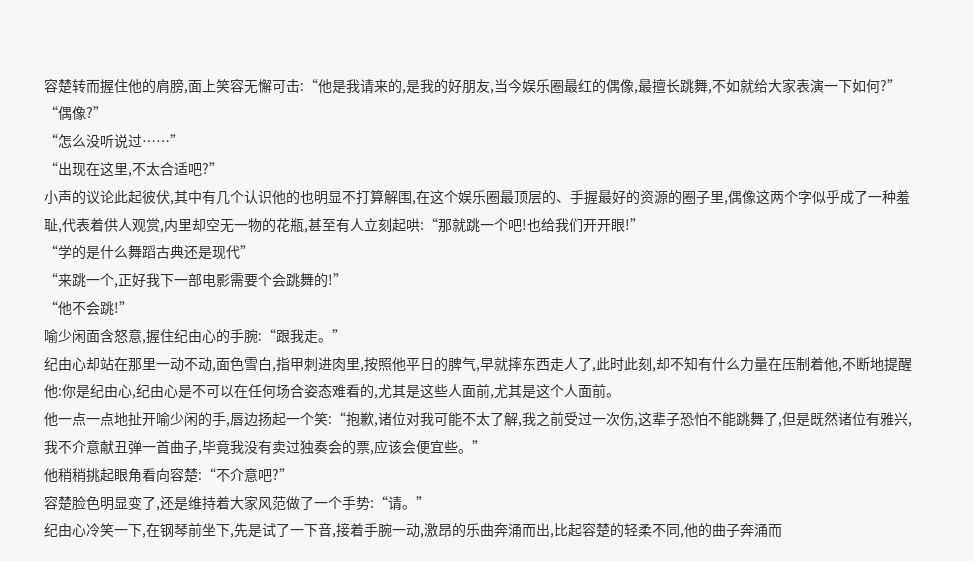容楚转而握住他的肩膀,面上笑容无懈可击:“他是我请来的,是我的好朋友,当今娱乐圈最红的偶像,最擅长跳舞,不如就给大家表演一下如何?”
“偶像?”
“怎么没听说过……”
“出现在这里,不太合适吧?”
小声的议论此起彼伏,其中有几个认识他的也明显不打算解围,在这个娱乐圈最顶层的、手握最好的资源的圈子里,偶像这两个字似乎成了一种羞耻,代表着供人观赏,内里却空无一物的花瓶,甚至有人立刻起哄:“那就跳一个吧!也给我们开开眼!”
“学的是什么舞蹈古典还是现代”
“来跳一个,正好我下一部电影需要个会跳舞的!”
“他不会跳!”
喻少闲面含怒意,握住纪由心的手腕:“跟我走。”
纪由心却站在那里一动不动,面色雪白,指甲刺进肉里,按照他平日的脾气,早就摔东西走人了,此时此刻,却不知有什么力量在压制着他,不断地提醒他:你是纪由心,纪由心是不可以在任何场合姿态难看的,尤其是这些人面前,尤其是这个人面前。
他一点一点地扯开喻少闲的手,唇边扬起一个笑:“抱歉,诸位对我可能不太了解,我之前受过一次伤,这辈子恐怕不能跳舞了,但是既然诸位有雅兴,我不介意献丑弹一首曲子,毕竟我没有卖过独奏会的票,应该会便宜些。”
他稍稍挑起眼角看向容楚:“不介意吧?”
容楚脸色明显变了,还是维持着大家风范做了一个手势:“请。”
纪由心冷笑一下,在钢琴前坐下,先是试了一下音,接着手腕一动,激昂的乐曲奔涌而出,比起容楚的轻柔不同,他的曲子奔涌而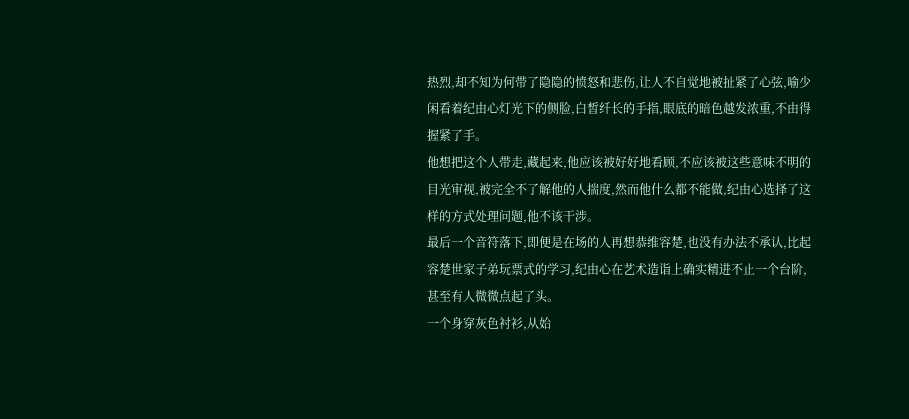热烈,却不知为何带了隐隐的愤怒和悲伤,让人不自觉地被扯紧了心弦,喻少闲看着纪由心灯光下的侧脸,白皙纤长的手指,眼底的暗色越发浓重,不由得握紧了手。
他想把这个人带走,藏起来,他应该被好好地看顾,不应该被这些意味不明的目光审视,被完全不了解他的人揣度,然而他什么都不能做,纪由心选择了这样的方式处理问题,他不该干涉。
最后一个音符落下,即便是在场的人再想恭维容楚,也没有办法不承认,比起容楚世家子弟玩票式的学习,纪由心在艺术造诣上确实精进不止一个台阶,甚至有人微微点起了头。
一个身穿灰色衬衫,从始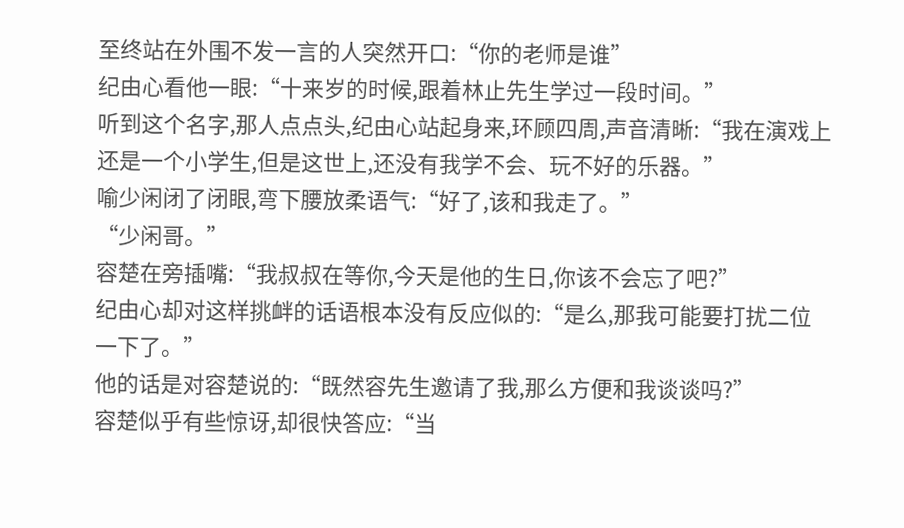至终站在外围不发一言的人突然开口:“你的老师是谁”
纪由心看他一眼:“十来岁的时候,跟着林止先生学过一段时间。”
听到这个名字,那人点点头,纪由心站起身来,环顾四周,声音清晰:“我在演戏上还是一个小学生,但是这世上,还没有我学不会、玩不好的乐器。”
喻少闲闭了闭眼,弯下腰放柔语气:“好了,该和我走了。”
“少闲哥。”
容楚在旁插嘴:“我叔叔在等你,今天是他的生日,你该不会忘了吧?”
纪由心却对这样挑衅的话语根本没有反应似的:“是么,那我可能要打扰二位一下了。”
他的话是对容楚说的:“既然容先生邀请了我,那么方便和我谈谈吗?”
容楚似乎有些惊讶,却很快答应:“当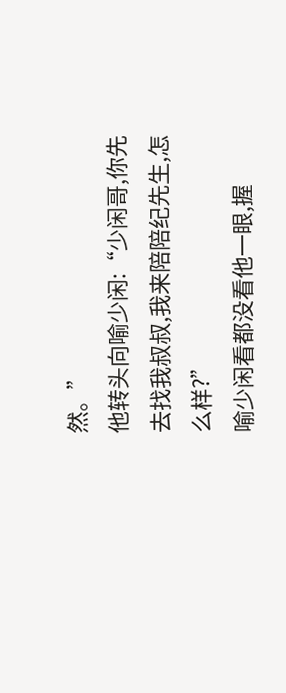然。”
他转头向喻少闲:“少闲哥,你先去找我叔叔,我来陪陪纪先生,怎么样?”
喻少闲看都没看他一眼,握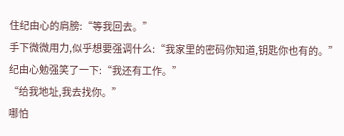住纪由心的肩膀:“等我回去。”
手下微微用力,似乎想要强调什么:“我家里的密码你知道,钥匙你也有的。”
纪由心勉强笑了一下:“我还有工作。”
“给我地址,我去找你。”
哪怕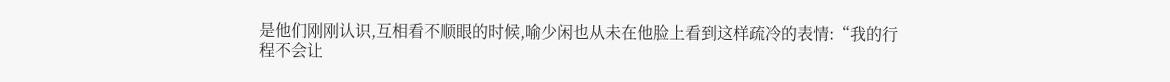是他们刚刚认识,互相看不顺眼的时候,喻少闲也从未在他脸上看到这样疏冷的表情:“我的行程不会让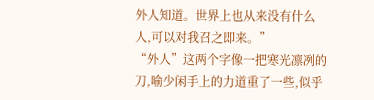外人知道。世界上也从来没有什么人,可以对我召之即来。”
“外人”这两个字像一把寒光凛冽的刀,喻少闲手上的力道重了一些,似乎